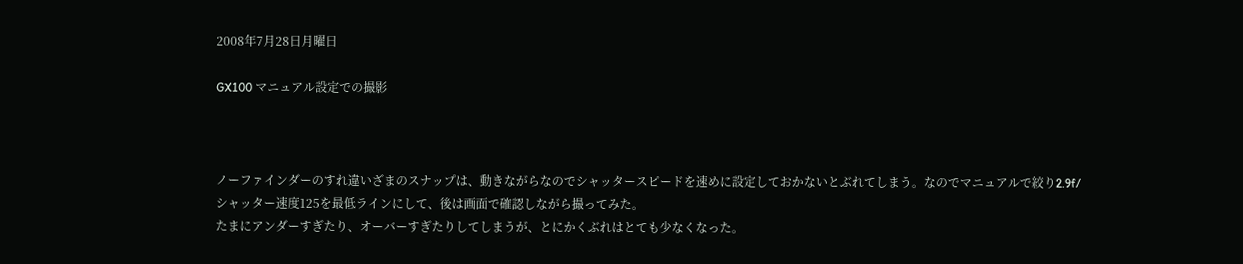2008年7月28日月曜日

GX100 マニュアル設定での撮影



ノーファインダーのすれ違いざまのスナップは、動きながらなのでシャッタースピードを速めに設定しておかないとぶれてしまう。なのでマニュアルで絞り2.9f/シャッター速度125を最低ラインにして、後は画面で確認しながら撮ってみた。
たまにアンダーすぎたり、オーバーすぎたりしてしまうが、とにかくぶれはとても少なくなった。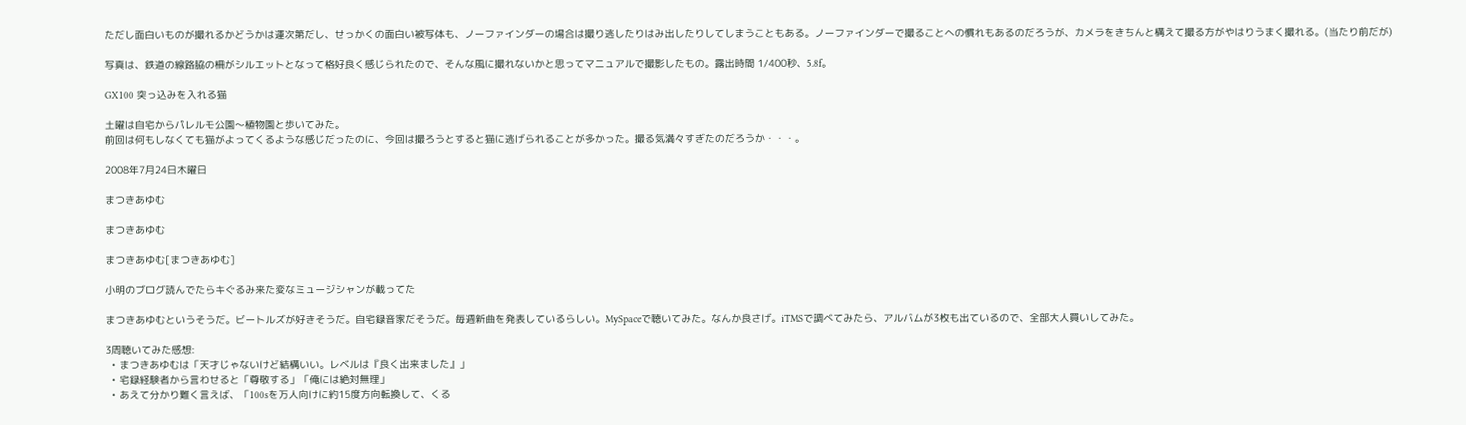ただし面白いものが撮れるかどうかは運次第だし、せっかくの面白い被写体も、ノーファインダーの場合は撮り逃したりはみ出したりしてしまうこともある。ノーファインダーで撮ることへの慣れもあるのだろうが、カメラをきちんと構えて撮る方がやはりうまく撮れる。(当たり前だが)

写真は、鉄道の線路脇の柵がシルエットとなって格好良く感じられたので、そんな風に撮れないかと思ってマニュアルで撮影したもの。露出時間 1/400秒、5.8f。

GX100 突っ込みを入れる猫

土曜は自宅からパレルモ公園〜植物園と歩いてみた。
前回は何もしなくても猫がよってくるような感じだったのに、今回は撮ろうとすると猫に逃げられることが多かった。撮る気満々すぎたのだろうか・・・。

2008年7月24日木曜日

まつきあゆむ

まつきあゆむ

まつきあゆむ[まつきあゆむ]

小明のブログ読んでたらキぐるみ来た変なミュージシャンが載ってた

まつきあゆむというそうだ。ビートルズが好きそうだ。自宅録音家だそうだ。毎週新曲を発表しているらしい。MySpaceで聴いてみた。なんか良さげ。iTMSで調べてみたら、アルバムが3枚も出ているので、全部大人買いしてみた。

3周聴いてみた感想:
  • まつきあゆむは「天才じゃないけど結構いい。レベルは『良く出来ました』」
  • 宅録経験者から言わせると「尊敬する」「俺には絶対無理」
  • あえて分かり難く言えば、「100sを万人向けに約15度方向転換して、くる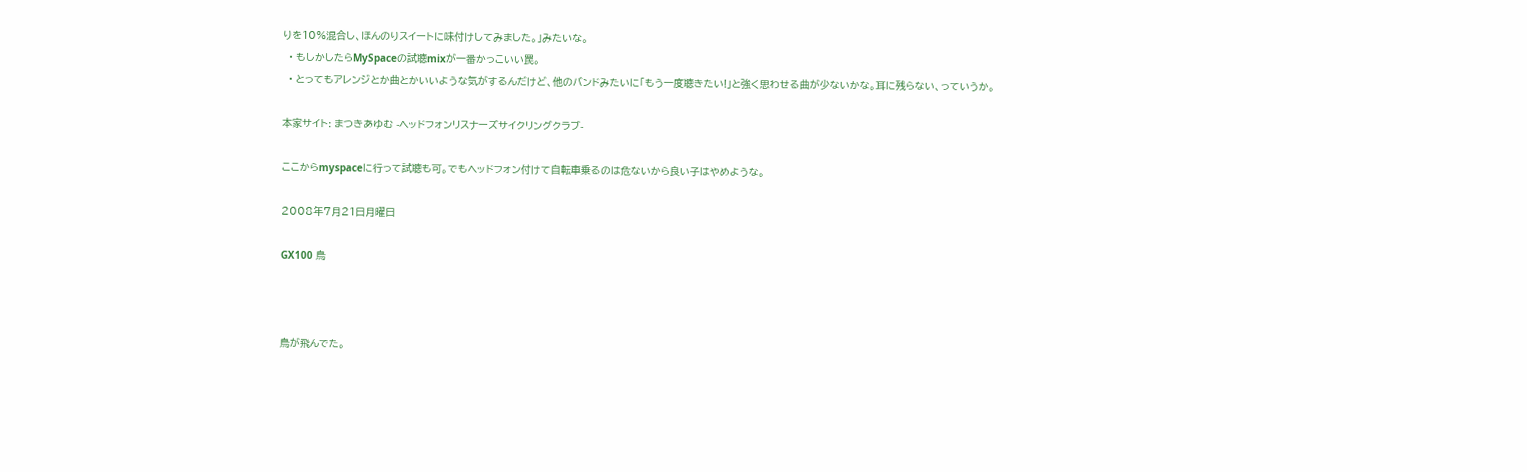りを10%混合し、ほんのりスイートに味付けしてみました。」みたいな。
  • もしかしたらMySpaceの試聴mixが一番かっこいい罠。
  • とってもアレンジとか曲とかいいような気がするんだけど、他のバンドみたいに「もう一度聴きたい!」と強く思わせる曲が少ないかな。耳に残らない、っていうか。

本家サイト: まつきあゆむ -ヘッドフォンリスナーズサイクリングクラブ-

ここからmyspaceに行って試聴も可。でもヘッドフォン付けて自転車乗るのは危ないから良い子はやめような。

2008年7月21日月曜日

GX100 鳥



鳥が飛んでた。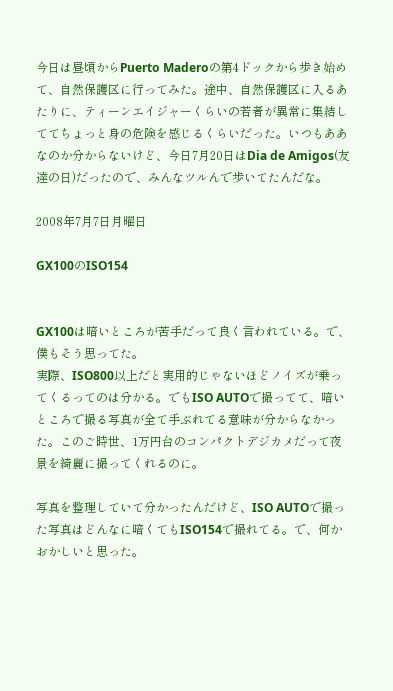今日は昼頃からPuerto Maderoの第4ドックから歩き始めて、自然保護区に行ってみた。途中、自然保護区に入るあたりに、ティーンエイジャーくらいの若者が異常に集結しててちょっと身の危険を感じるくらいだった。いつもああなのか分からないけど、今日7月20日はDia de Amigos(友達の日)だったので、みんなツルんで歩いてたんだな。

2008年7月7日月曜日

GX100のISO154


GX100は暗いところが苦手だって良く言われている。で、僕もそう思ってた。
実際、ISO800以上だと実用的じゃないほどノイズが乗ってくるってのは分かる。でもISO AUTOで撮ってて、暗いところで撮る写真が全て手ぶれてる意味が分からなかった。このご時世、1万円台のコンパクトデジカメだって夜景を綺麗に撮ってくれるのに。

写真を整理していて分かったんだけど、ISO AUTOで撮った写真はどんなに暗くてもISO154で撮れてる。で、何かおかしいと思った。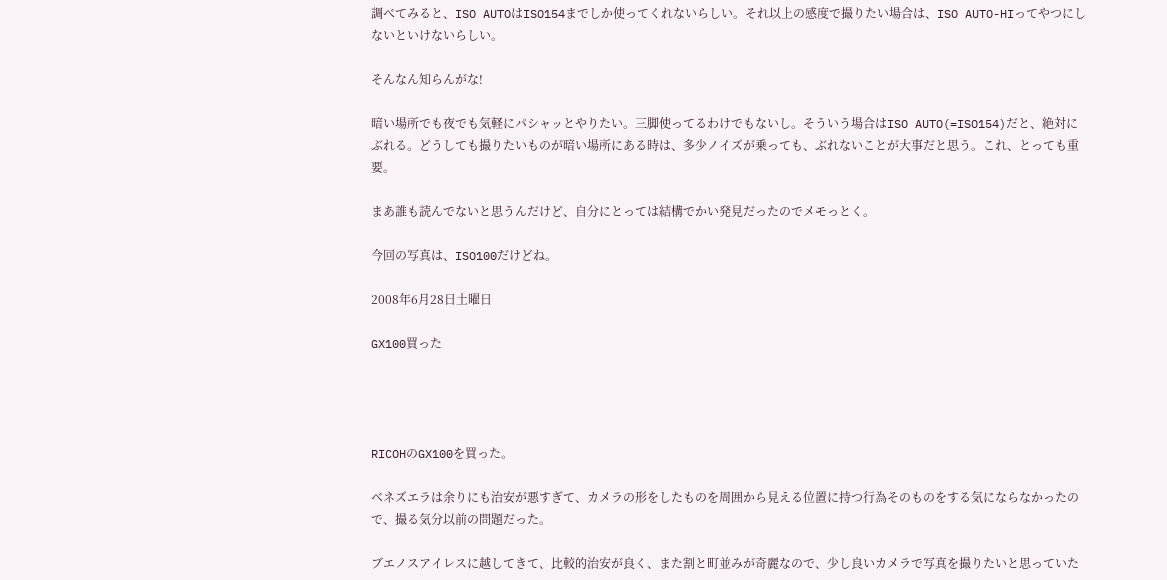調べてみると、ISO AUTOはISO154までしか使ってくれないらしい。それ以上の感度で撮りたい場合は、ISO AUTO-HIってやつにしないといけないらしい。

そんなん知らんがな!

暗い場所でも夜でも気軽にパシャッとやりたい。三脚使ってるわけでもないし。そういう場合はISO AUTO(=ISO154)だと、絶対にぶれる。どうしても撮りたいものが暗い場所にある時は、多少ノイズが乗っても、ぶれないことが大事だと思う。これ、とっても重要。

まあ誰も読んでないと思うんだけど、自分にとっては結構でかい発見だったのでメモっとく。

今回の写真は、ISO100だけどね。

2008年6月28日土曜日

GX100買った




RICOHのGX100を買った。

ベネズエラは余りにも治安が悪すぎて、カメラの形をしたものを周囲から見える位置に持つ行為そのものをする気にならなかったので、撮る気分以前の問題だった。

ブエノスアイレスに越してきて、比較的治安が良く、また割と町並みが奇麗なので、少し良いカメラで写真を撮りたいと思っていた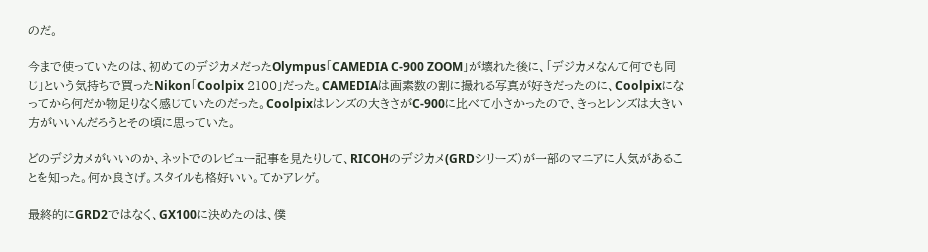のだ。

今まで使っていたのは、初めてのデジカメだったOlympus「CAMEDIA C-900 ZOOM」が壊れた後に、「デジカメなんて何でも同じ」という気持ちで買ったNikon「Coolpix 2100」だった。CAMEDIAは画素数の割に撮れる写真が好きだったのに、Coolpixになってから何だか物足りなく感じていたのだった。Coolpixはレンズの大きさがC-900に比べて小さかったので、きっとレンズは大きい方がいいんだろうとその頃に思っていた。

どのデジカメがいいのか、ネットでのレビュー記事を見たりして、RICOHのデジカメ(GRDシリーズ)が一部のマニアに人気があることを知った。何か良さげ。スタイルも格好いい。てかアレゲ。

最終的にGRD2ではなく、GX100に決めたのは、僕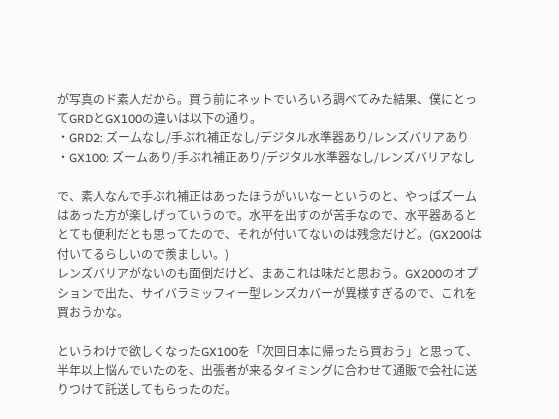が写真のド素人だから。買う前にネットでいろいろ調べてみた結果、僕にとってGRDとGX100の違いは以下の通り。
・GRD2: ズームなし/手ぶれ補正なし/デジタル水準器あり/レンズバリアあり
・GX100: ズームあり/手ぶれ補正あり/デジタル水準器なし/レンズバリアなし

で、素人なんで手ぶれ補正はあったほうがいいなーというのと、やっぱズームはあった方が楽しげっていうので。水平を出すのが苦手なので、水平器あるととても便利だとも思ってたので、それが付いてないのは残念だけど。(GX200は付いてるらしいので羨ましい。)
レンズバリアがないのも面倒だけど、まあこれは味だと思おう。GX200のオプションで出た、サイバラミッフィー型レンズカバーが異様すぎるので、これを買おうかな。

というわけで欲しくなったGX100を「次回日本に帰ったら買おう」と思って、半年以上悩んでいたのを、出張者が来るタイミングに合わせて通販で会社に送りつけて託送してもらったのだ。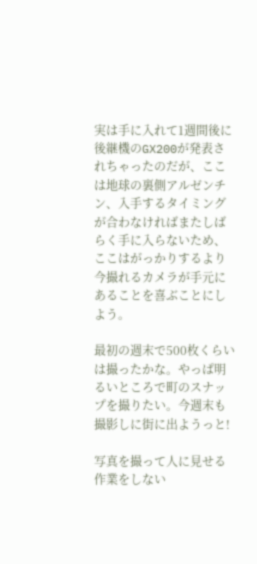実は手に入れて1週間後に後継機のGX200が発表されちゃったのだが、ここは地球の裏側アルゼンチン、入手するタイミングが合わなければまたしばらく手に入らないため、ここはがっかりするより今撮れるカメラが手元にあることを喜ぶことにしよう。

最初の週末で500枚くらいは撮ったかな。やっぱ明るいところで町のスナップを撮りたい。今週末も撮影しに街に出ようっと!

写真を撮って人に見せる作業をしない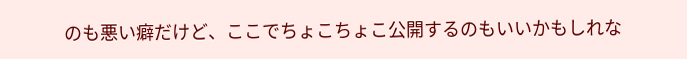のも悪い癖だけど、ここでちょこちょこ公開するのもいいかもしれな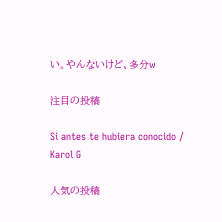い。やんないけど、多分w

注目の投稿

Si antes te hubiera conocido / Karol G

人気の投稿